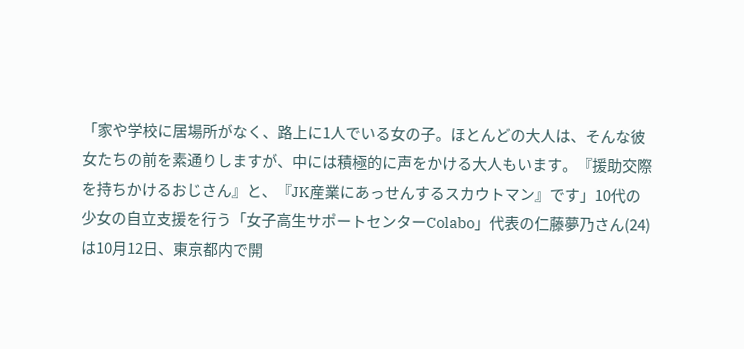「家や学校に居場所がなく、路上に1人でいる女の子。ほとんどの大人は、そんな彼女たちの前を素通りしますが、中には積極的に声をかける大人もいます。『援助交際を持ちかけるおじさん』と、『JK産業にあっせんするスカウトマン』です」10代の少女の自立支援を行う「女子高生サポートセンターColabo」代表の仁藤夢乃さん(24)は10月12日、東京都内で開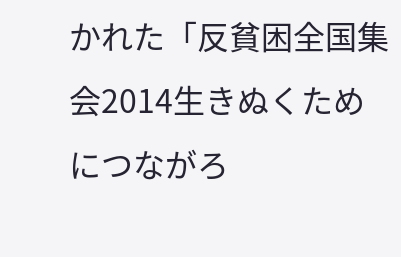かれた「反貧困全国集会2014生きぬくためにつながろ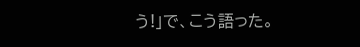う!」で、こう語った。